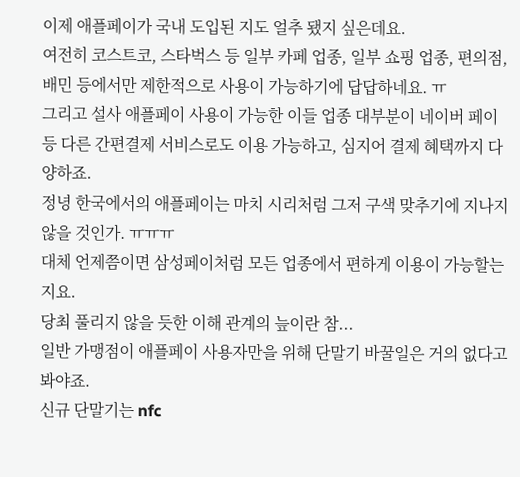이제 애플페이가 국내 도입된 지도 얼추 됐지 싶은데요.
여전히 코스트코, 스타벅스 등 일부 카페 업종, 일부 쇼핑 업종, 편의점, 배민 등에서만 제한적으로 사용이 가능하기에 답답하네요. ㅠ
그리고 설사 애플페이 사용이 가능한 이들 업종 대부분이 네이버 페이 등 다른 간편결제 서비스로도 이용 가능하고, 심지어 결제 혜택까지 다양하죠.
정녕 한국에서의 애플페이는 마치 시리처럼 그저 구색 맞추기에 지나지 않을 것인가. ㅠㅠㅠ
대체 언제쯤이면 삼성페이처럼 모든 업종에서 편하게 이용이 가능할는지요.
당최 풀리지 않을 듯한 이해 관계의 늪이란 참...
일반 가맹점이 애플페이 사용자만을 위해 단말기 바꿀일은 거의 없다고 봐야죠.
신규 단말기는 nfc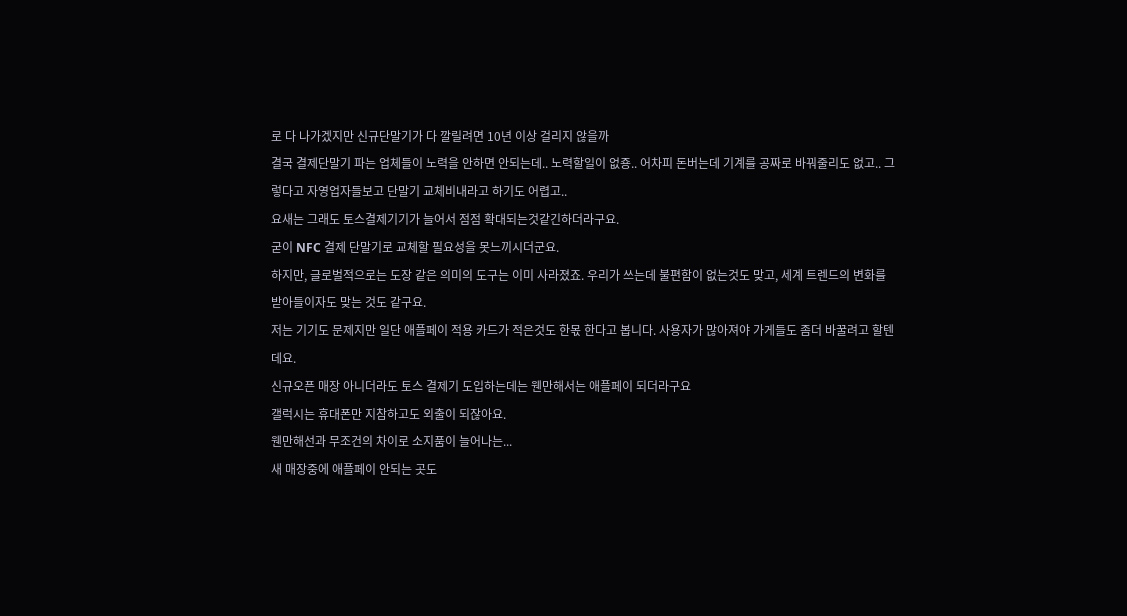로 다 나가겠지만 신규단말기가 다 깔릴려면 10년 이상 걸리지 않을까
결국 결제단말기 파는 업체들이 노력을 안하면 안되는데.. 노력할일이 없죵.. 어차피 돈버는데 기계를 공짜로 바꿔줄리도 없고.. 그렇다고 자영업자들보고 단말기 교체비내라고 하기도 어렵고..
요새는 그래도 토스결제기기가 늘어서 점점 확대되는것같긴하더라구요.
굳이 NFC 결제 단말기로 교체할 필요성을 못느끼시더군요.
하지만, 글로벌적으로는 도장 같은 의미의 도구는 이미 사라졌죠. 우리가 쓰는데 불편함이 없는것도 맞고, 세계 트렌드의 변화를 받아들이자도 맞는 것도 같구요.
저는 기기도 문제지만 일단 애플페이 적용 카드가 적은것도 한몫 한다고 봅니다. 사용자가 많아져야 가게들도 좀더 바꿀려고 할텐데요.
신규오픈 매장 아니더라도 토스 결제기 도입하는데는 웬만해서는 애플페이 되더라구요
갤럭시는 휴대폰만 지참하고도 외출이 되잖아요.
웬만해선과 무조건의 차이로 소지품이 늘어나는...
새 매장중에 애플페이 안되는 곳도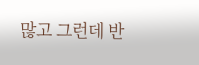많고 그런데 반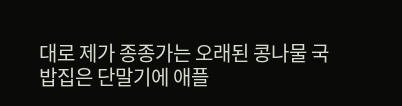대로 제가 종종가는 오래된 콩나물 국밥집은 단말기에 애플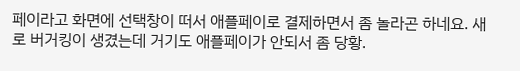페이라고 화면에 선택창이 떠서 애플페이로 결제하면서 좀 놀라곤 하네요. 새로 버거킹이 생겼는데 거기도 애플페이가 안되서 좀 당황.